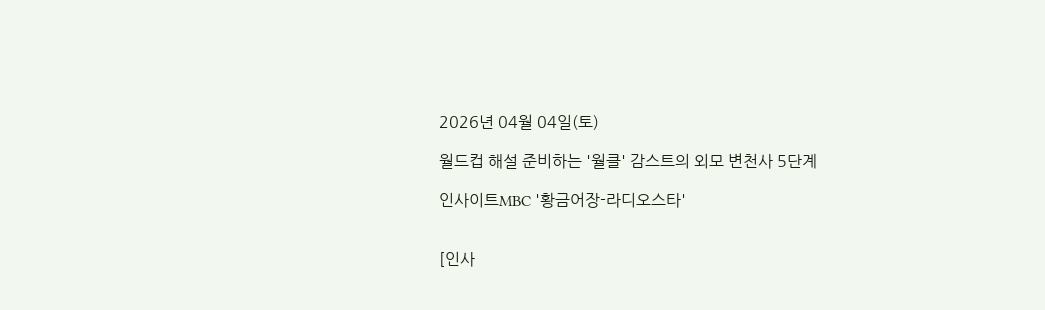2026년 04월 04일(토)

월드컵 해설 준비하는 '월클' 감스트의 외모 변천사 5단계

인사이트MBC '황금어장-라디오스타'


[인사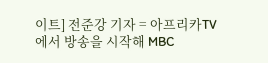이트] 전준강 기자 = 아프리카TV에서 방송을 시작해 MBC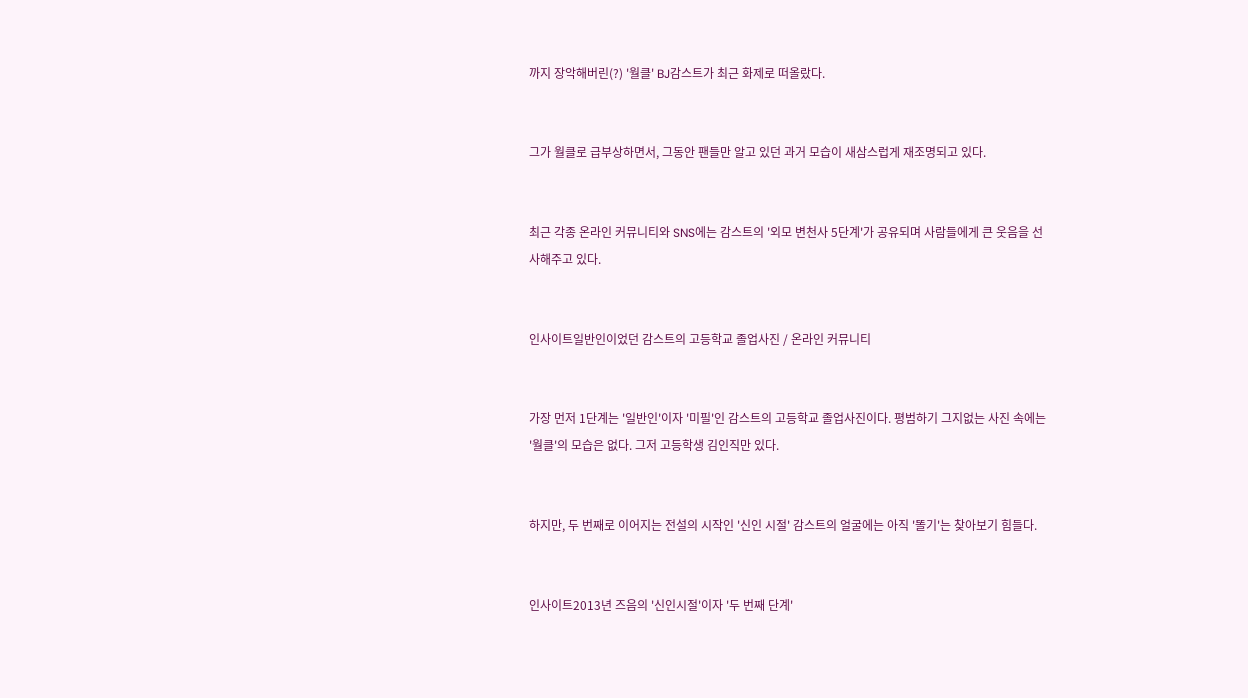까지 장악해버린(?) '월클' BJ감스트가 최근 화제로 떠올랐다.


그가 월클로 급부상하면서, 그동안 팬들만 알고 있던 과거 모습이 새삼스럽게 재조명되고 있다.


최근 각종 온라인 커뮤니티와 SNS에는 감스트의 '외모 변천사 5단계'가 공유되며 사람들에게 큰 웃음을 선사해주고 있다.


인사이트일반인이었던 감스트의 고등학교 졸업사진 / 온라인 커뮤니티


가장 먼저 1단계는 '일반인'이자 '미필'인 감스트의 고등학교 졸업사진이다. 평범하기 그지없는 사진 속에는 '월클'의 모습은 없다. 그저 고등학생 김인직만 있다.


하지만, 두 번째로 이어지는 전설의 시작인 '신인 시절' 감스트의 얼굴에는 아직 '똘기'는 찾아보기 힘들다.


인사이트2013년 즈음의 '신인시절'이자 '두 번째 단계'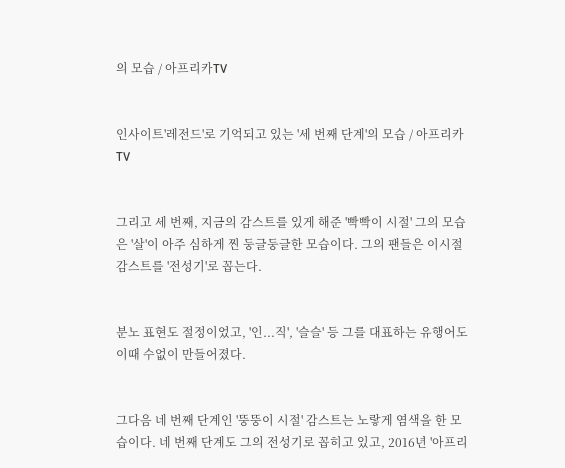의 모습 / 아프리카TV


인사이트'레전드'로 기억되고 있는 '세 번째 단계'의 모습 / 아프리카TV


그리고 세 번째, 지금의 감스트를 있게 해준 '빡빡이 시절' 그의 모습은 '살'이 아주 심하게 찐 둥글둥글한 모습이다. 그의 팬들은 이시절 감스트를 '전성기'로 꼽는다.


분노 표현도 절정이었고, '인...직', '슬슬' 등 그를 대표하는 유행어도 이때 수없이 만들어졌다.


그다음 네 번째 단계인 '뚱뚱이 시절' 감스트는 노랗게 염색을 한 모습이다. 네 번째 단계도 그의 전성기로 꼽히고 있고, 2016년 '아프리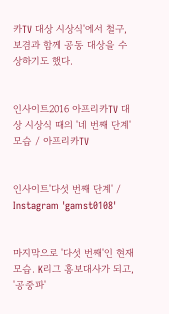카TV 대상 시상식'에서 철구, 보겸과 함께 공동 대상을 수상하기도 했다.


인사이트2016 아프리카TV 대상 시상식 때의 '네 번째 단계' 모습 / 아프리카TV


인사이트'다섯 번째 단계' / Instagram 'gamst0108'


마지막으로 '다섯 번째'인 현재 모습. K리그 홍보대사가 되고, '공중파'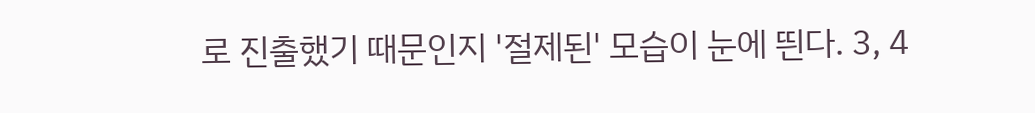로 진출했기 때문인지 '절제된' 모습이 눈에 띈다. 3, 4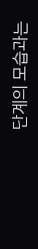단계의 모습과는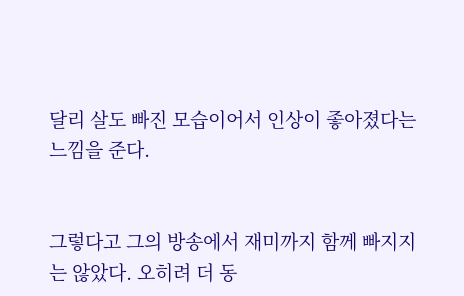달리 살도 빠진 모습이어서 인상이 좋아졌다는 느낌을 준다.


그렇다고 그의 방송에서 재미까지 함께 빠지지는 않았다. 오히려 더 동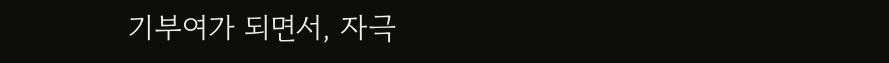기부여가 되면서, 자극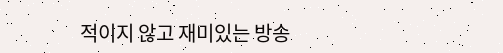적이지 않고 재미있는 방송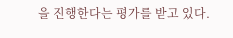을 진행한다는 평가를 받고 있다.